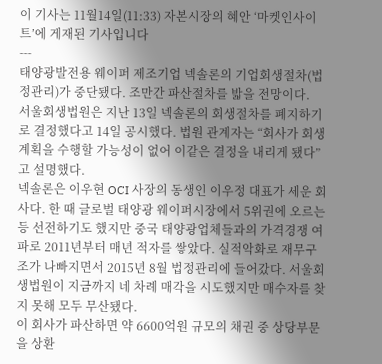이 기사는 11월14일(11:33) 자본시장의 혜안 ‘마켓인사이트’에 게재된 기사입니다
---
태양광발전용 웨이퍼 제조기업 넥솔론의 기업회생절차(법정관리)가 중단됐다. 조만간 파산절차를 밟을 전망이다.
서울회생법원은 지난 13일 넥솔론의 회생절차를 폐지하기로 결정했다고 14일 공시했다. 법원 관계자는 “회사가 회생계획을 수행할 가능성이 없어 이같은 결정을 내리게 됐다”고 설명했다.
넥솔론은 이우현 OCI 사장의 동생인 이우정 대표가 세운 회사다. 한 때 글로벌 태양광 웨이퍼시장에서 5위권에 오르는 등 선전하기도 했지만 중국 태양광업체들과의 가격경쟁 여파로 2011년부터 매년 적자를 쌓았다. 실적악화로 재무구조가 나빠지면서 2015년 8월 법정관리에 들어갔다. 서울회생법원이 지금까지 네 차례 매각을 시도했지만 매수자를 찾지 못해 모두 무산됐다.
이 회사가 파산하면 약 6600억원 규모의 채권 중 상당부문을 상환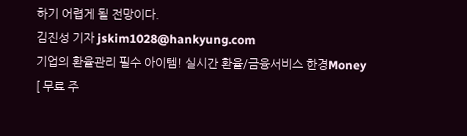하기 어렵게 될 전망이다.
김진성 기자 jskim1028@hankyung.com
기업의 환율관리 필수 아이템! 실시간 환율/금융서비스 한경Money
[ 무료 주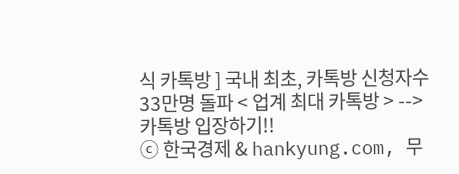식 카톡방 ] 국내 최초, 카톡방 신청자수 33만명 돌파 < 업계 최대 카톡방 > --> 카톡방 입장하기!!
ⓒ 한국경제 & hankyung.com, 무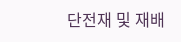단전재 및 재배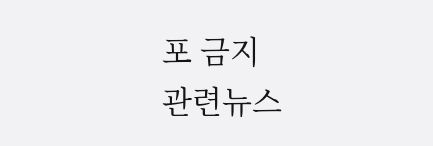포 금지
관련뉴스